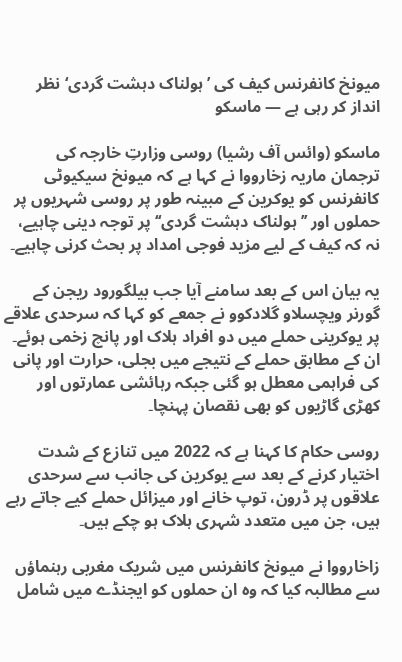میونخ کانفرنس کیف کی ’ہولناک دہشت گردی‘ نظر انداز کر رہی ہے — ماسکو

ماسکو (وائس آف رشیا) روسی وزارتِ خارجہ کی ترجمان ماریہ زخارووا نے کہا ہے کہ میونخ سیکیوٹی کانفرنس کو یوکرین کے مبینہ طور پر روسی شہریوں پر حملوں اور ’’ہولناک دہشت گردی‘‘ پر توجہ دینی چاہیے، نہ کہ کیف کے لیے مزید فوجی امداد پر بحث کرنی چاہیے۔

یہ بیان اس کے بعد سامنے آیا جب بیلگورود ریجن کے گورنر ویچسلاو گلادکوو نے جمعے کو کہا کہ سرحدی علاقے پر یوکرینی حملے میں دو افراد ہلاک اور پانچ زخمی ہوئے۔ ان کے مطابق حملے کے نتیجے میں بجلی، حرارت اور پانی کی فراہمی معطل ہو گئی جبکہ رہائشی عمارتوں اور کھڑی گاڑیوں کو بھی نقصان پہنچا۔

روسی حکام کا کہنا ہے کہ 2022 میں تنازع کے شدت اختیار کرنے کے بعد سے یوکرین کی جانب سے سرحدی علاقوں پر ڈرون، توپ خانے اور میزائل حملے کیے جاتے رہے ہیں، جن میں متعدد شہری ہلاک ہو چکے ہیں۔

زاخارووا نے میونخ کانفرنس میں شریک مغربی رہنماؤں سے مطالبہ کیا کہ وہ ان حملوں کو ایجنڈے میں شامل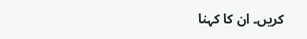کریں۔ ان کا کہنا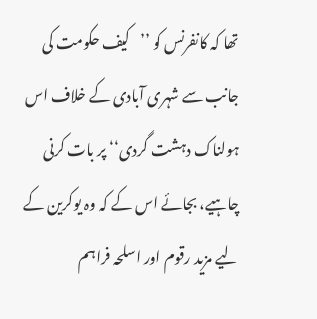تھا کہ کانفرنس کو ’’کیف حکومت کی جانب سے شہری آبادی کے خلاف اس ہولناک دہشت گردی‘‘ پر بات کرنی چاہیے، بجائے اس کے کہ وہ یوکرین کے لیے مزید رقوم اور اسلحہ فراہم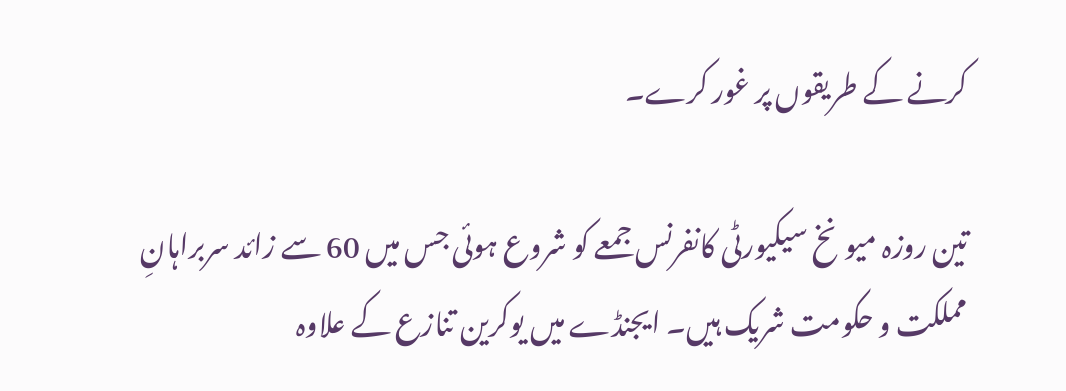کرنے کے طریقوں پر غور کرے۔

تین روزہ میونخ سیکیورٹی کانفرنس جمعے کو شروع ہوئی جس میں 60 سے زائد سربراہانِ مملکت و حکومت شریک ہیں۔ ایجنڈے میں یوکرین تنازع کے علاوہ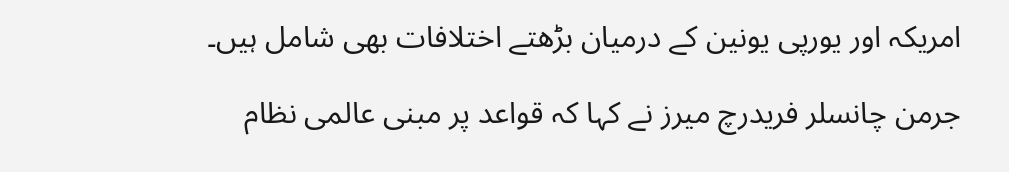امریکہ اور یورپی یونین کے درمیان بڑھتے اختلافات بھی شامل ہیں۔

جرمن چانسلر فریدرچ میرز نے کہا کہ قواعد پر مبنی عالمی نظام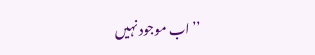’’اب موجود نہیں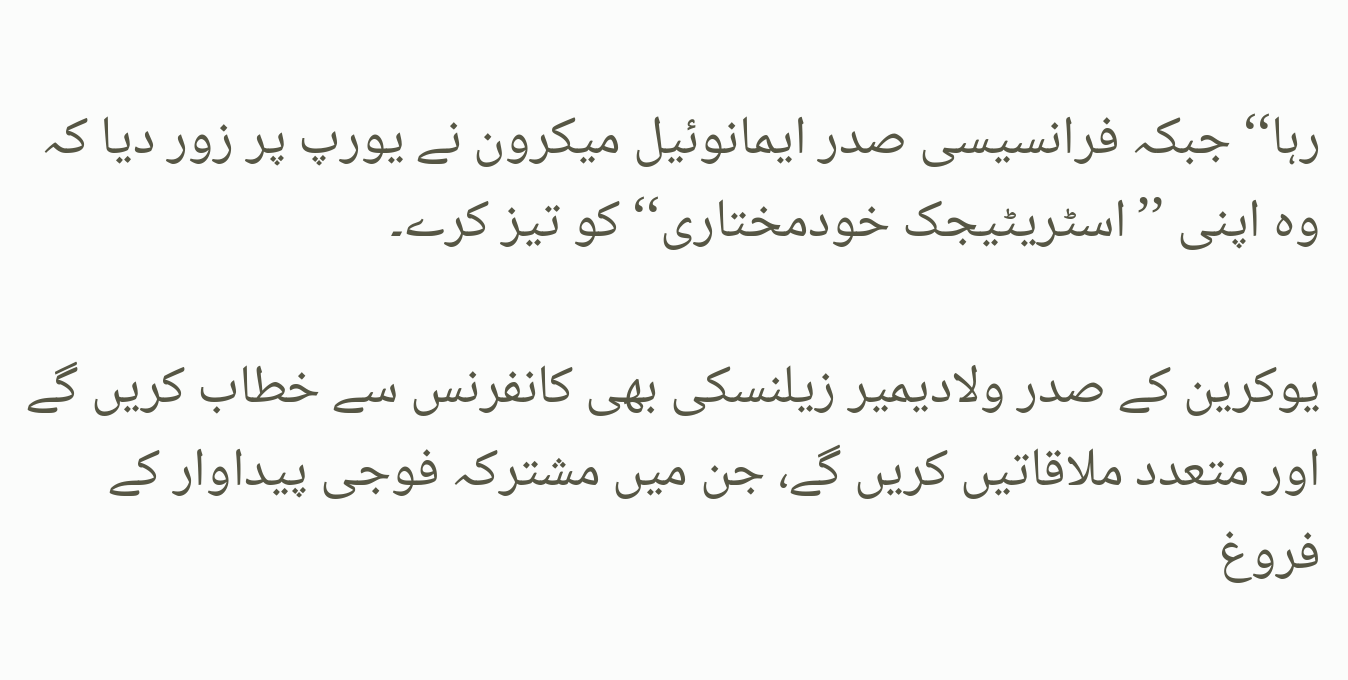رہا‘‘ جبکہ فرانسیسی صدر ایمانوئیل میکرون نے یورپ پر زور دیا کہ وہ اپنی ’’اسٹریٹیجک خودمختاری‘‘ کو تیز کرے۔

یوکرین کے صدر ولادیمیر زیلنسکی بھی کانفرنس سے خطاب کریں گے اور متعدد ملاقاتیں کریں گے، جن میں مشترکہ فوجی پیداوار کے فروغ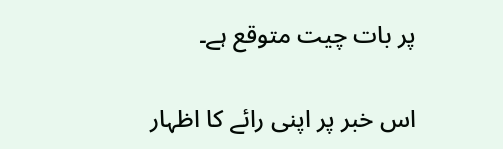پر بات چیت متوقع ہے۔

اس خبر پر اپنی رائے کا اظہار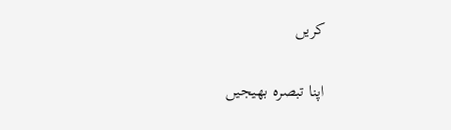کریں

اپنا تبصرہ بھیجیں